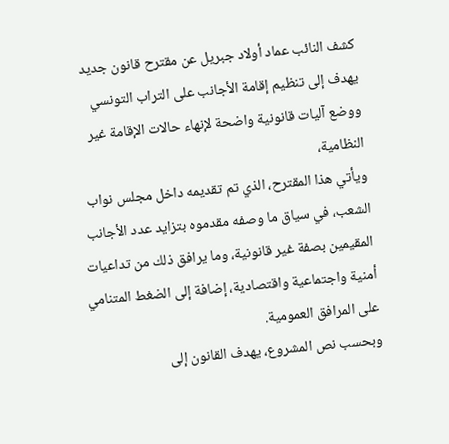كشف النائب عماد أولاد جبريل عن مقترح قانون جديد يهدف إلى تنظيم إقامة الأجانب على التراب التونسي ووضع آليات قانونية واضحة لإنهاء حالات الإقامة غير النظامية،
ويأتي هذا المقترح، الذي تم تقديمه داخل مجلس نواب الشعب، في سياق ما وصفه مقدموه بتزايد عدد الأجانب المقيمين بصفة غير قانونية، وما يرافق ذلك من تداعيات أمنية واجتماعية واقتصادية، إضافة إلى الضغط المتنامي على المرافق العمومية.
وبحسب نص المشروع، يهدف القانون إلى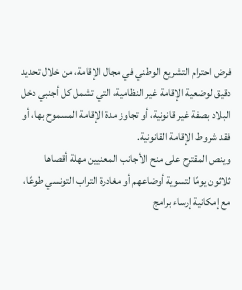فرض احترام التشريع الوطني في مجال الإقامة، من خلال تحديد دقيق لوضعية الإقامة غير النظامية، التي تشمل كل أجنبي دخل البلاد بصفة غير قانونية، أو تجاوز مدة الإقامة المسموح بها، أو فقد شروط الإقامة القانونية.
وينص المقترح على منح الأجانب المعنيين مهلة أقصاها ثلاثون يومًا لتسوية أوضاعهم أو مغادرة التراب التونسي طوعًا، مع إمكانية إرساء برامج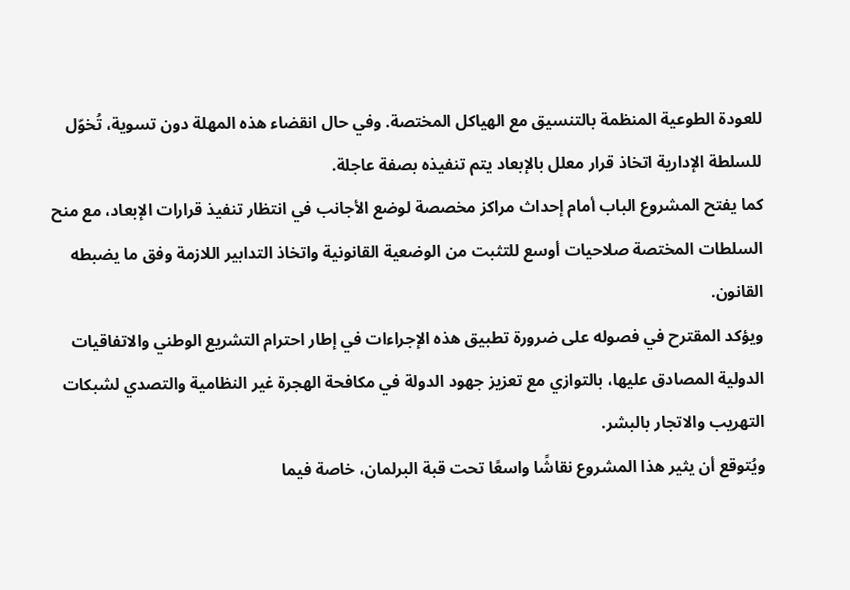للعودة الطوعية المنظمة بالتنسيق مع الهياكل المختصة. وفي حال انقضاء هذه المهلة دون تسوية، تُخوّل للسلطة الإدارية اتخاذ قرار معلل بالإبعاد يتم تنفيذه بصفة عاجلة.
كما يفتح المشروع الباب أمام إحداث مراكز مخصصة لوضع الأجانب في انتظار تنفيذ قرارات الإبعاد، مع منح السلطات المختصة صلاحيات أوسع للتثبت من الوضعية القانونية واتخاذ التدابير اللازمة وفق ما يضبطه القانون.
ويؤكد المقترح في فصوله على ضرورة تطبيق هذه الإجراءات في إطار احترام التشريع الوطني والاتفاقيات الدولية المصادق عليها، بالتوازي مع تعزيز جهود الدولة في مكافحة الهجرة غير النظامية والتصدي لشبكات التهريب والاتجار بالبشر.
ويُتوقع أن يثير هذا المشروع نقاشًا واسعًا تحت قبة البرلمان، خاصة فيما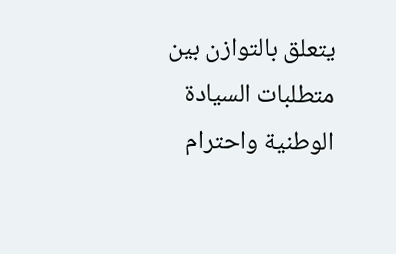يتعلق بالتوازن بين متطلبات السيادة الوطنية واحترام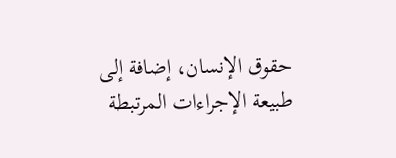حقوق الإنسان، إضافة إلى طبيعة الإجراءات المرتبطة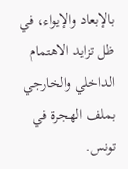بالإبعاد والإيواء، في ظل تزايد الاهتمام الداخلي والخارجي بملف الهجرة في تونس.